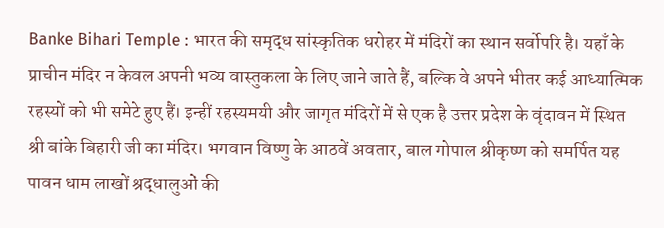Banke Bihari Temple : भारत की समृद्ध सांस्कृतिक धरोहर में मंदिरों का स्थान सर्वोपरि है। यहाँ के प्राचीन मंदिर न केवल अपनी भव्य वास्तुकला के लिए जाने जाते हैं, बल्कि वे अपने भीतर कई आध्यात्मिक रहस्यों को भी समेटे हुए हैं। इन्हीं रहस्यमयी और जागृत मंदिरों में से एक है उत्तर प्रदेश के वृंदावन में स्थित श्री बांके बिहारी जी का मंदिर। भगवान विष्णु के आठवें अवतार, बाल गोपाल श्रीकृष्ण को समर्पित यह पावन धाम लाखों श्रद्धालुओं की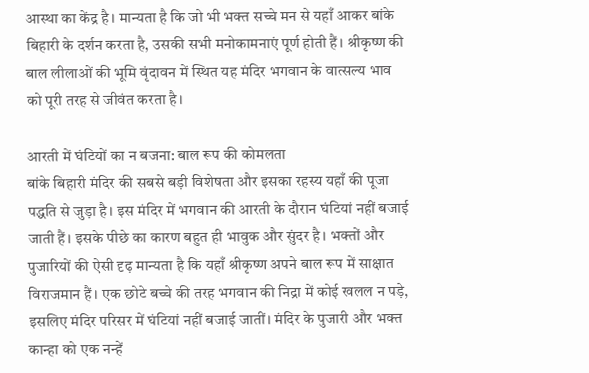आस्था का केंद्र है। मान्यता है कि जो भी भक्त सच्चे मन से यहाँ आकर बांके बिहारी के दर्शन करता है, उसकी सभी मनोकामनाएं पूर्ण होती हैं। श्रीकृष्ण की बाल लीलाओं की भूमि वृंदावन में स्थित यह मंदिर भगवान के वात्सल्य भाव को पूरी तरह से जीवंत करता है।

आरती में घंटियों का न बजना: बाल रूप की कोमलता
बांके बिहारी मंदिर की सबसे बड़ी विशेषता और इसका रहस्य यहाँ की पूजा पद्धति से जुड़ा है। इस मंदिर में भगवान की आरती के दौरान घंटियां नहीं बजाई जाती हैं। इसके पीछे का कारण बहुत ही भावुक और सुंदर है। भक्तों और पुजारियों की ऐसी दृढ़ मान्यता है कि यहाँ श्रीकृष्ण अपने बाल रूप में साक्षात विराजमान हैं। एक छोटे बच्चे की तरह भगवान की निद्रा में कोई खलल न पड़े, इसलिए मंदिर परिसर में घंटियां नहीं बजाई जातीं। मंदिर के पुजारी और भक्त कान्हा को एक नन्हें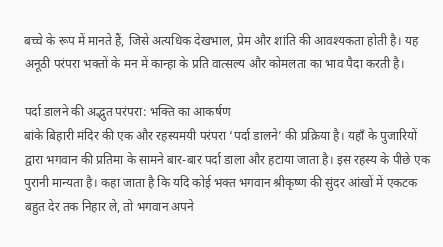बच्चे के रूप में मानते हैं, जिसे अत्यधिक देखभाल, प्रेम और शांति की आवश्यकता होती है। यह अनूठी परंपरा भक्तों के मन में कान्हा के प्रति वात्सल्य और कोमलता का भाव पैदा करती है।

पर्दा डालने की अद्भुत परंपरा: भक्ति का आकर्षण
बांके बिहारी मंदिर की एक और रहस्यमयी परंपरा ‘पर्दा डालने’ की प्रक्रिया है। यहाँ के पुजारियों द्वारा भगवान की प्रतिमा के सामने बार-बार पर्दा डाला और हटाया जाता है। इस रहस्य के पीछे एक पुरानी मान्यता है। कहा जाता है कि यदि कोई भक्त भगवान श्रीकृष्ण की सुंदर आंखों में एकटक बहुत देर तक निहार ले, तो भगवान अपने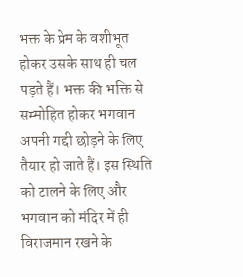भक्त के प्रेम के वशीभूत होकर उसके साथ ही चल पड़ते हैं। भक्त की भक्ति से सम्मोहित होकर भगवान अपनी गद्दी छोड़ने के लिए तैयार हो जाते हैं। इस स्थिति को टालने के लिए और भगवान को मंदिर में ही विराजमान रखने के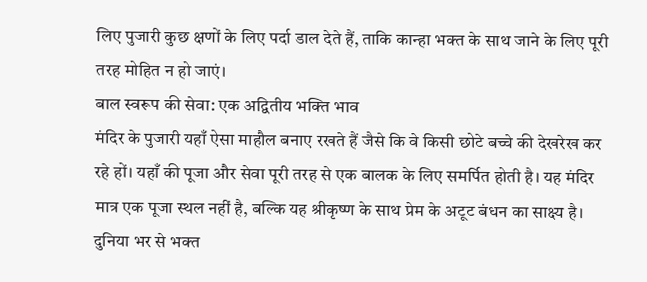लिए पुजारी कुछ क्षणों के लिए पर्दा डाल देते हैं, ताकि कान्हा भक्त के साथ जाने के लिए पूरी तरह मोहित न हो जाएं।
बाल स्वरूप की सेवा: एक अद्वितीय भक्ति भाव
मंदिर के पुजारी यहाँ ऐसा माहौल बनाए रखते हैं जैसे कि वे किसी छोटे बच्चे की देखरेख कर रहे हों। यहाँ की पूजा और सेवा पूरी तरह से एक बालक के लिए समर्पित होती है। यह मंदिर मात्र एक पूजा स्थल नहीं है, बल्कि यह श्रीकृष्ण के साथ प्रेम के अटूट बंधन का साक्ष्य है। दुनिया भर से भक्त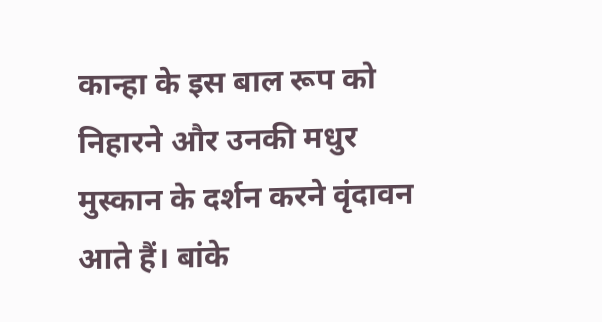कान्हा के इस बाल रूप को निहारने और उनकी मधुर मुस्कान के दर्शन करने वृंदावन आते हैं। बांके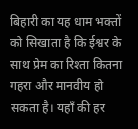बिहारी का यह धाम भक्तों को सिखाता है कि ईश्वर के साथ प्रेम का रिश्ता कितना गहरा और मानवीय हो सकता है। यहाँ की हर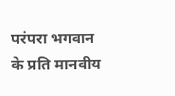परंपरा भगवान के प्रति मानवीय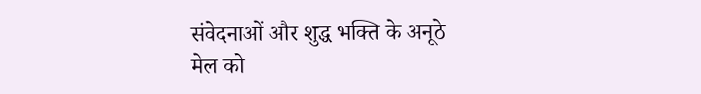संवेदनाओं और शुद्ध भक्ति के अनूठे मेल को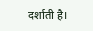दर्शाती है।